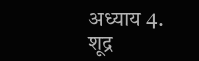अध्याय 4. शूद्र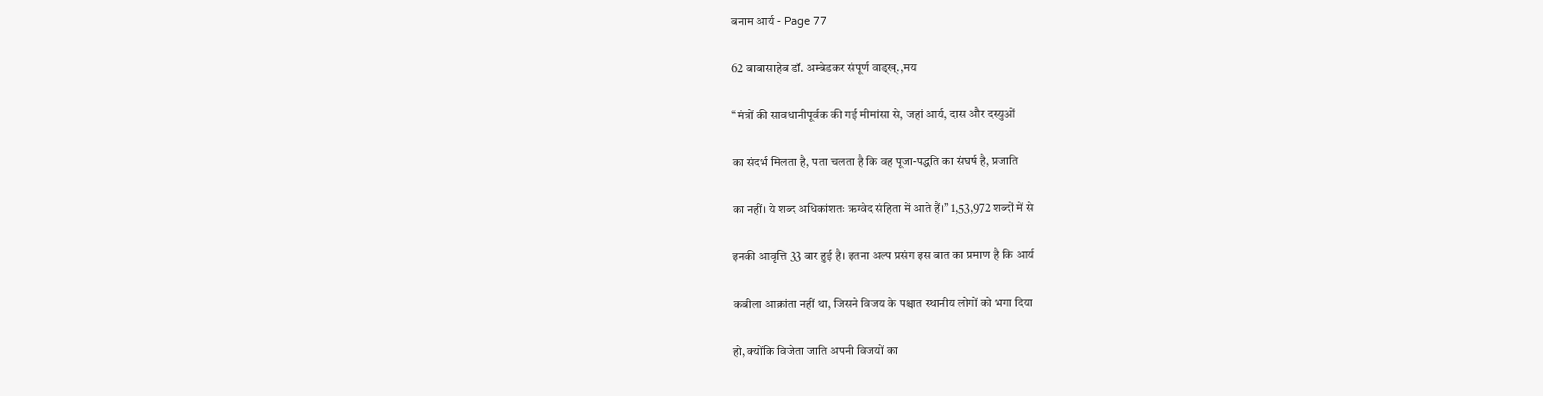बनाम आर्य - Page 77

62 बाबासाहेब डॉ. अम्बेडकर संपूर्ण वाड्ख्.,मय

‘‘मंत्रों की सावधानीपूर्वक की गई मीमांसा से, जहां आर्य, दास और दस्युओं

का संदर्भ मिलता है, पता चलता है कि वह पूजा-पद्धति का संघर्ष है, प्रजाति

का नहीं। ये शब्द अधिकांशतः ऋग्वेद संहिता में आते हैं।’’ 1,53,972 शब्दों में से

इनकी आवृत्ति 33 बार हुई है। इतना अल्प प्रसंग इस बात का प्रमाण है कि आर्य

कबीला आक्रांता नहीं था, जिसने विजय के पश्चात स्थानीय लोगों को भगा दिया

हो, क्योंकि विजेता जाति अपनी विजयों का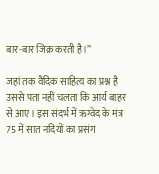बार-बार जिक्र करती है।’’

जहां तक वैदिक साहित्य का प्रश्न है उससे पता नहीं चलता कि आर्य बाहर से आए। इस संदर्भ में ऋग्वेद के मंत्र 75 में सात नदियों का प्रसंग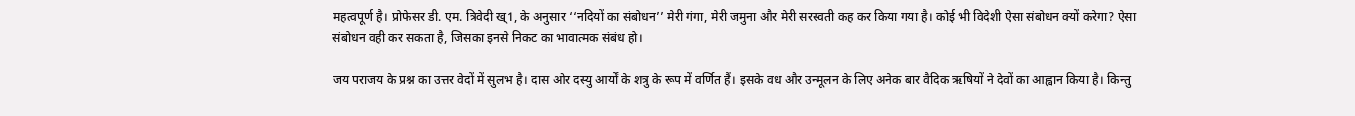महत्वपूर्ण है। प्रोफेसर डी. एम. त्रिवेदी ख्1, के अनुसार ‘‘नदियों का संबोधन’’ मेरी गंगा, मेरी जमुना और मेरी सरस्वती कह कर किया गया है। कोई भी विदेशी ऐसा संबोधन क्यों करेगा? ऐसा संबोधन वही कर सकता है, जिसका इनसे निकट का भावात्मक संबंध हो।

जय पराजय के प्रश्न का उत्तर वेदों में सुलभ है। दास ओर दस्यु आर्यों के शत्रु के रूप में वर्णित हैं। इसके वध और उन्मूलन के लिए अनेक बार वैदिक ऋषियों ने देवों का आह्वान किया है। किन्तु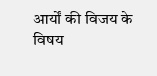आर्यों की विजय के विषय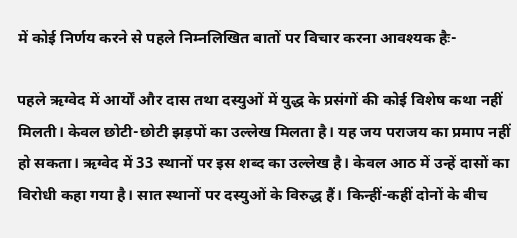में कोई निर्णय करने से पहले निम्नलिखित बातों पर विचार करना आवश्यक हैः-

पहले ऋग्वेद में आर्यों और दास तथा दस्युओं में युद्ध के प्रसंगों की कोई विशेष कथा नहीं मिलती। केवल छोटी-छोटी झड़पों का उल्लेख मिलता है। यह जय पराजय का प्रमाप नहीं हो सकता। ऋग्वेद में 33 स्थानों पर इस शब्द का उल्लेख है। केवल आठ में उन्हें दासों का विरोधी कहा गया है। सात स्थानों पर दस्युओं के विरुद्ध हैं। किन्हीं-कहीं दोनों के बीच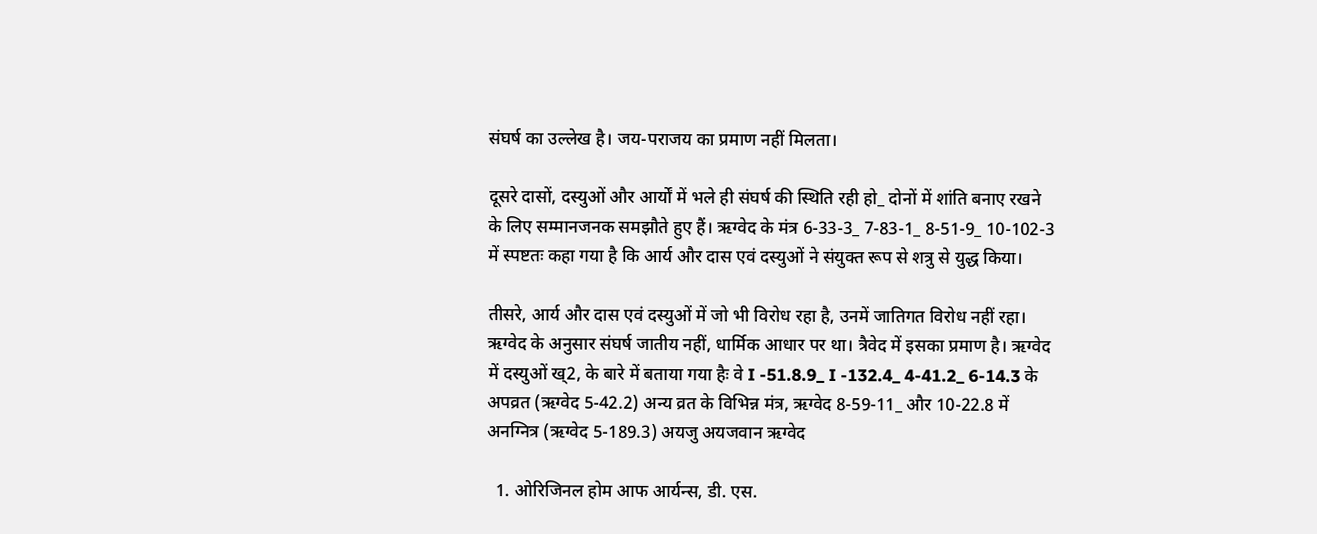संघर्ष का उल्लेख है। जय-पराजय का प्रमाण नहीं मिलता।

दूसरे दासों, दस्युओं और आर्यों में भले ही संघर्ष की स्थिति रही हो_ दोनों में शांति बनाए रखने के लिए सम्मानजनक समझौते हुए हैं। ऋग्वेद के मंत्र 6-33-3_ 7-83-1_ 8-51-9_ 10-102-3 में स्पष्टतः कहा गया है कि आर्य और दास एवं दस्युओं ने संयुक्त रूप से शत्रु से युद्ध किया।

तीसरे, आर्य और दास एवं दस्युओं में जो भी विरोध रहा है, उनमें जातिगत विरोध नहीं रहा। ऋग्वेद के अनुसार संघर्ष जातीय नहीं, धार्मिक आधार पर था। त्रैवेद में इसका प्रमाण है। ऋग्वेद में दस्युओं ख्2, के बारे में बताया गया हैः वे I -51.8.9_ I -132.4_ 4-41.2_ 6-14.3 के अपव्रत (ऋग्वेद 5-42.2) अन्य व्रत के विभिन्न मंत्र, ऋग्वेद 8-59-11_ और 10-22.8 में अनग्नित्र (ऋग्वेद 5-189.3) अयजु अयजवान ऋग्वेद

  1. ओरिजिनल होम आफ आर्यन्स, डी. एस.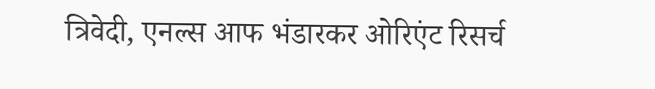त्रिवेदी, एनल्स आफ भंडारकर ओरिएंट रिसर्च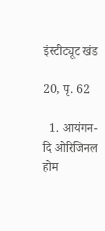इंस्टीट्यूट खंड

20, पृ. 62

  1. आयंगन-दि ओरिजिनल होम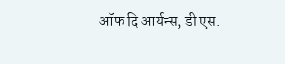ऑफ दि आर्यन्स, डी एस.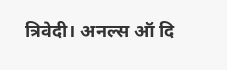त्रिवेदी। अनल्स ऑ दि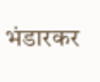भंडारकर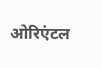ओरिएंटल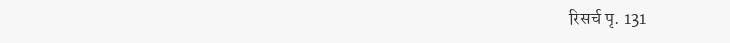रिसर्च पृ. 131